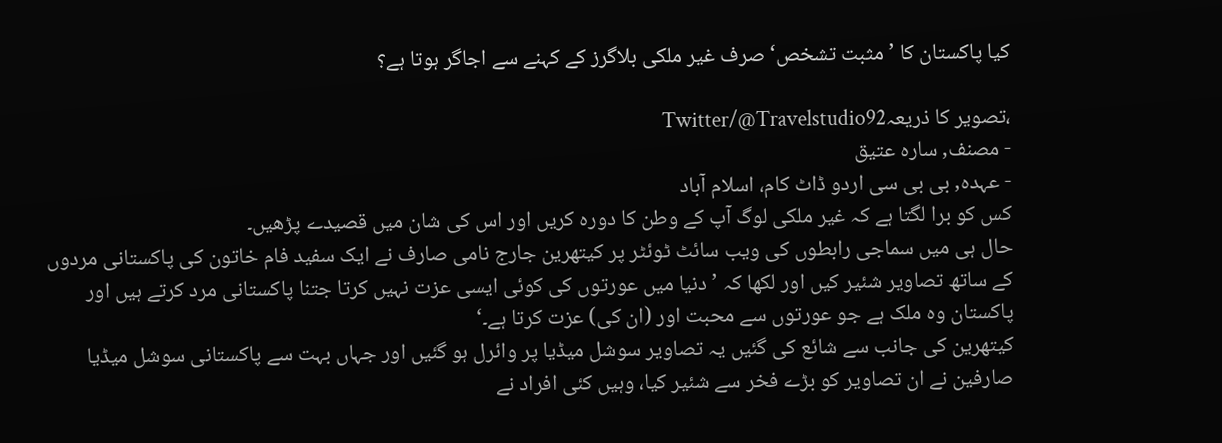کیا پاکستان کا ’مثبت تشخص‘ صرف غیر ملکی بلاگرز کے کہنے سے اجاگر ہوتا ہے؟

،تصویر کا ذریعہTwitter/@Travelstudio92
- مصنف, سارہ عتیق
- عہدہ, بی بی سی اردو ڈاٹ کام، اسلام آباد
کس کو برا لگتا ہے کہ غیر ملکی لوگ آپ کے وطن کا دورہ کریں اور اس کی شان میں قصیدے پڑھیں۔
حال ہی میں سماجی رابطوں کی ویب سائٹ ٹوئٹر پر کیتھرین جارج نامی صارف نے ایک سفید فام خاتون کی پاکستانی مردوں کے ساتھ تصاویر شئیر کیں اور لکھا کہ ’دنیا میں عورتوں کی کوئی ایسی عزت نہیں کرتا جتنا پاکستانی مرد کرتے ہیں اور پاکستان وہ ملک ہے جو عورتوں سے محبت اور (ان کی) عزت کرتا ہے۔‘
کیتھرین کی جانب سے شائع کی گئیں یہ تصاویر سوشل میڈیا پر وائرل ہو گئیں اور جہاں بہت سے پاکستانی سوشل میڈیا صارفین نے ان تصاویر کو بڑے فخر سے شئیر کیا، وہیں کئی افراد نے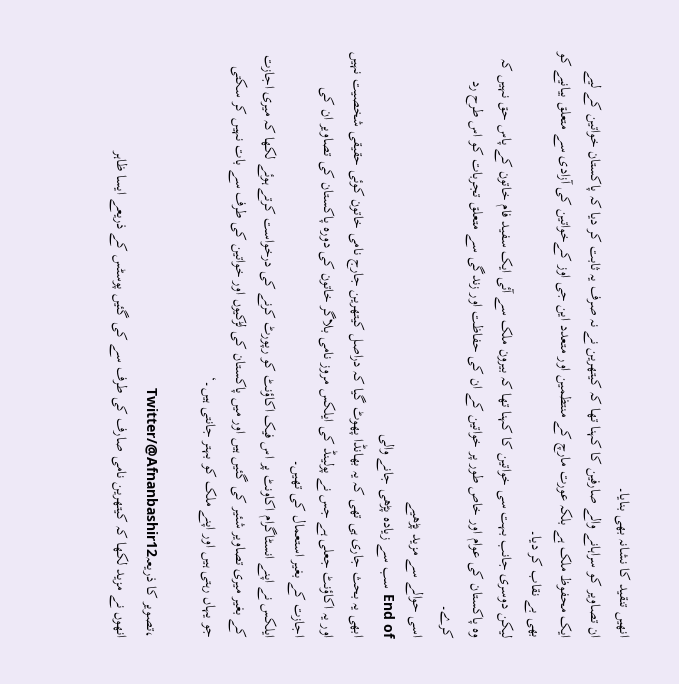انھیں تنقید کا نشانہ بھی بنایا۔
ان تصاویر کو سراہانے والے صارفین کا کہنا تھا کہ کیتھرین نے نہ صرف یہ ثابت کر دیا کہ پاکستان خواتین کے لیے ایک محفوظ ملک ہے بلکہ عورت مارچ کے منتظمین اور متعدد این جی اوز کےخواتین کی آزادی سے متعلق بیانیے کو بھی بے نقاب کر دیا۔
لیکن دوسری جانب بہت سی خواتین کا کہنا تھا کہ بیرون ملک سے آئی ایک سفید فام خاتون کے پاس حق نہیں کہ وہ پاکستان کی عوام اور خاص طور پر خواتین کے ان کی حفاظت اور زندگی سے متعلق تجربات کو اس طرح رد کرے۔
اسی حوالے سے مزید پڑھیے
End of سب سے زیادہ پڑھی جانے والی
ابھی یہ بحث جاری ہی تھی کہ یہ بھانڈا پھوٹ گیا کہ دراصل کیتھرین جارج نامی خاتون کوئی حقیقی شخصیت نہیں اور یہ اکاؤنٹ جعلی ہے جس نے پولینڈ کی ایلکس مروز نامی بلاگر خاتون کی دورہ پاکستان کی تصاویر ان کی اجازت کے بغیر استعمال کی تھیں۔
ایلکس نے اپنے انسٹاگرام اکاونٹ پر اس فیک اکاؤنٹ کو رپورٹ کرنے کی درخواست کرتے ہوئے لکھا کہ میری اجازت کے بغیر میری تصاویر شئیر کی گئیں ہیں اور میں پاکستان کی لڑکیوں اور خواتین کی طرف سے بات نہیں کر سکتی جو یہاں رہتی ہیں اور اپنے ملک کو بہتر جانتی ہیں۔‘

،تصویر کا ذریعہTwitter/@Afnanbashir12
انھوں نے مزید لکھا کہ کیتھرین نامی صارف کی طرف سے کی گئیں پوسٹس کے ذریعے ایسا ظاہر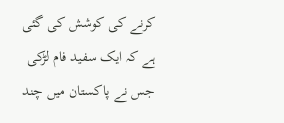کرنے کی کوشش کی گئی ہے کہ ایک سفید فام لڑکی جس نے پاکستان میں چند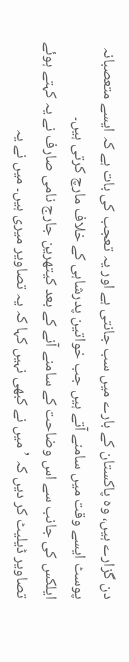دن گزارے ہیں، وہ پاکستان کے بارے میں سب جانتی ہے اور یہ تعجب کی بات ہے کہ ایسے متعصبانہ پوسٹ ایسے وقت میں سامنے آتے ہیں جب خواتین پدرشاہی کے خلاف مارچ کرتی ہیں۔
ایلکس کی جانب سے اس وضاحت کے سامنے آنے کے بعد کیتھرین جارج نامی صارف نے یہ کہتے ہوئے تصاویر ڈیلیٹ کر دیں کہ ’میں نے کبھی نہیں کہا کہ یہ تصاویر میری ہیں۔ میں نے یہ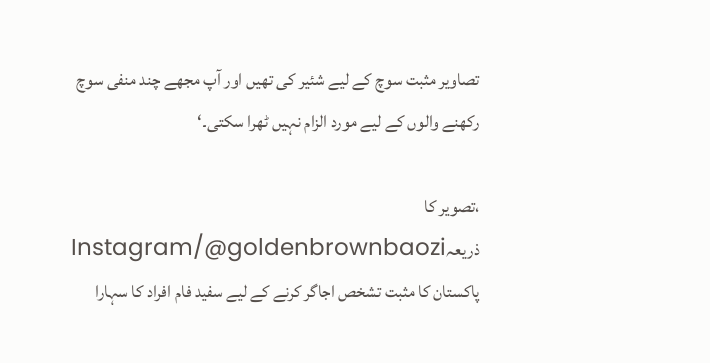تصاویر مثبت سوچ کے لیے شئیر کی تھیں اور آپ مجھے چند منفی سوچ رکھنے والوں کے لیے مورد الزام نہیں ٹھرا سکتی۔‘

،تصویر کا ذریعہInstagram/@goldenbrownbaozi
پاکستان کا مثبت تشخص اجاگر کرنے کے لیے سفید فام افراد کا سہارا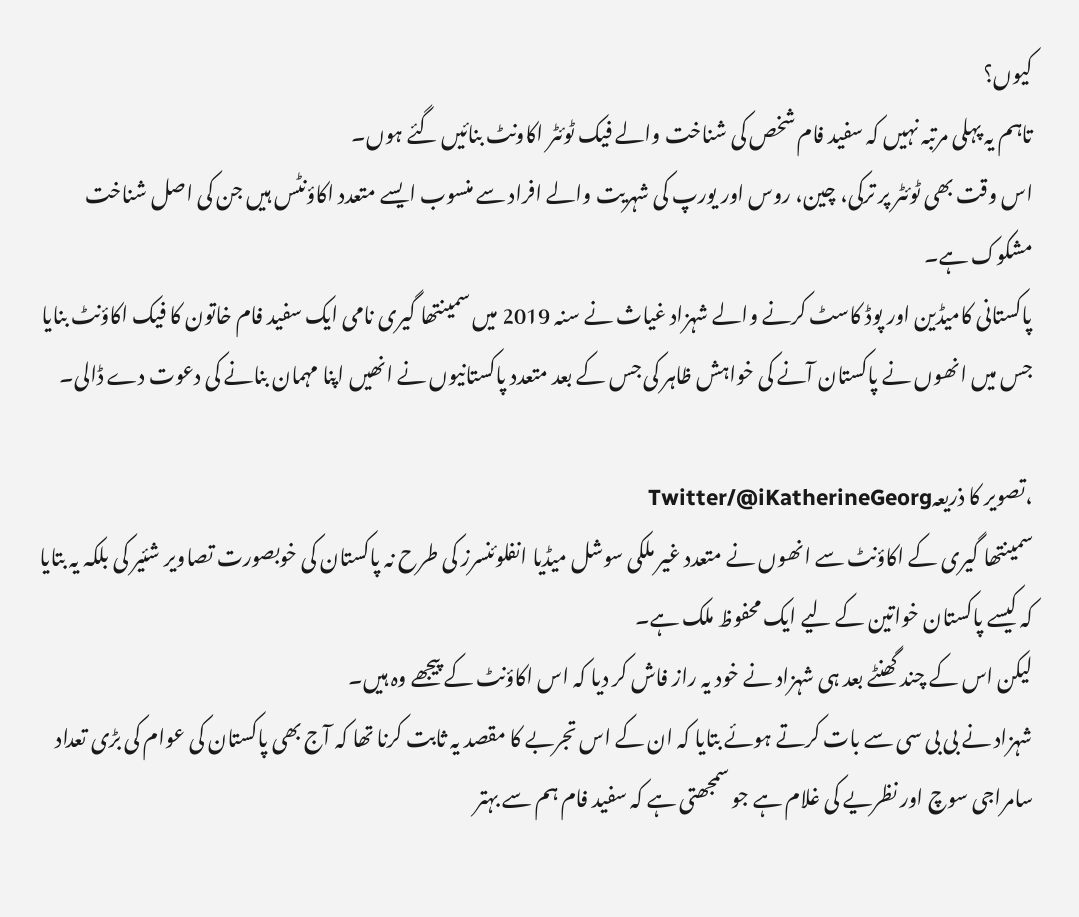کیوں؟
تاہم یہ پہلی مرتبہ نہیں کہ سفید فام شخص کی شناخت والے فیک ٹوئٹر اکاونٹ بنائیں گئے ہوں۔
اس وقت بھی ٹوئٹر پر ترکی، چین، روس اور یورپ کی شہریت والے افراد سے منسوب ایسے متعدد اکاؤنٹس ہیں جن کی اصل شناخت مشکوک ہے۔
پاکستانی کامیڈین اور پوڈ کاسٹ کرنے والے شہزاد غیاث نے سنہ 2019 میں سمینتھا گیری نامی ایک سفید فام خاتون کا فیک اکاؤنٹ بنایا جس میں انھوں نے پاکستان آنے کی خواہش ظاہر کی جس کے بعد متعدد پاکستانیوں نے انھیں اپنا مہمان بنانے کی دعوت دے ڈالی۔

،تصویر کا ذریعہTwitter/@iKatherineGeorg
سمینتھا گیری کے اکاؤنٹ سے انھوں نے متعدد غیر ملکی سوشل میڈیا انفلوئنسرز کی طرح نہ پاکستان کی خوبصورت تصاویر شئیر کی بلکہ یہ بتایا کہ کیسے پاکستان خواتین کے لیے ایک محفوظ ملک ہے۔
لیکن اس کے چند گھنٹے بعد ہی شہزاد نے خود یہ راز فاش کر دیا کہ اس اکاؤنٹ کے پیجھے وہ ہیں۔
شہزاد نے بی بی سی سے بات کرتے ہوئے بتایا کہ ان کے اس تجربے کا مقصد یہ ثابت کرنا تھا کہ آج بھی پاکستان کی عوام کی بڑی تعداد سامراجی سوچ اور نظریے کی غلام ہے جو سمجھتی ہے کہ سفید فام ہم سے بہتر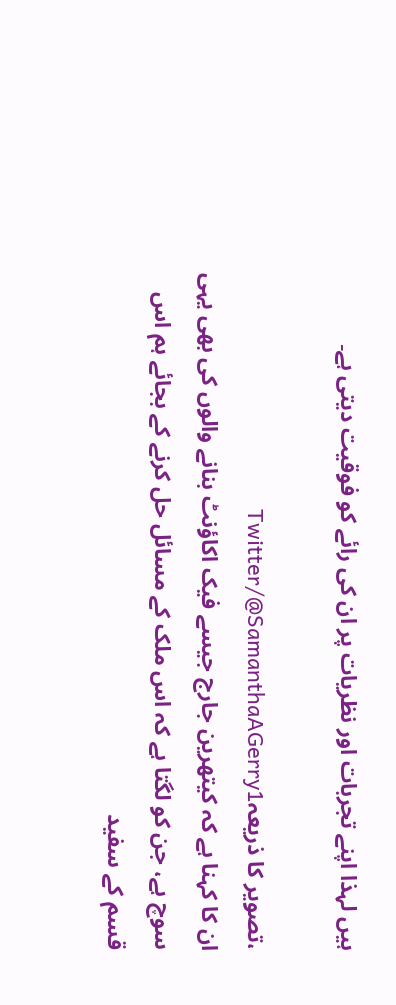ہیں لہذا اپنے تجربات اور نظریات پر ان کی رائے کو فوقیت دیتی ہے۔

،تصویر کا ذریعہTwitter/@SamanthaAGerry1
ان کا کہنا ہے کہ کیتھرین جارج جیسے فیک اکاؤنٹ بنانے والوں کی بھی یہی سوچ ہے، جن کو لگتا ہے کہ اس ملک کے مسائل حل کرنے کے بجائے ہم اس قسم کے سفید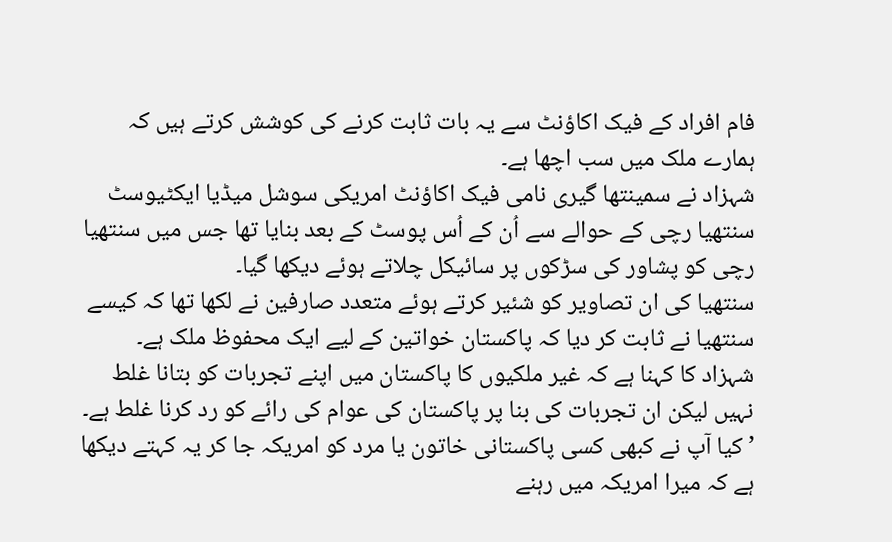فام افراد کے فیک اکاؤنٹ سے یہ بات ثابت کرنے کی کوشش کرتے ہیں کہ ہمارے ملک میں سب اچھا ہے۔
شہزاد نے سمینتھا گیری نامی فیک اکاؤنٹ امریکی سوشل میڈیا ایکٹیوسٹ سنتھیا رچی کے حوالے سے اُن کے اُس پوسٹ کے بعد بنایا تھا جس میں سنتھیا رچی کو پشاور کی سڑکوں پر سائیکل چلاتے ہوئے دیکھا گیا۔
سنتھیا کی ان تصاویر کو شئیر کرتے ہوئے متعدد صارفین نے لکھا تھا کہ کیسے سنتھیا نے ثابت کر دیا کہ پاکستان خواتین کے لیے ایک محفوظ ملک ہے۔
شہزاد کا کہنا ہے کہ غیر ملکیوں کا پاکستان میں اپنے تجربات کو بتانا غلط نہیں لیکن ان تجربات کی بنا پر پاکستان کی عوام کی رائے کو رد کرنا غلط ہے۔
’کیا آپ نے کبھی کسی پاکستانی خاتون یا مرد کو امریکہ جا کر یہ کہتے دیکھا ہے کہ میرا امریکہ میں رہنے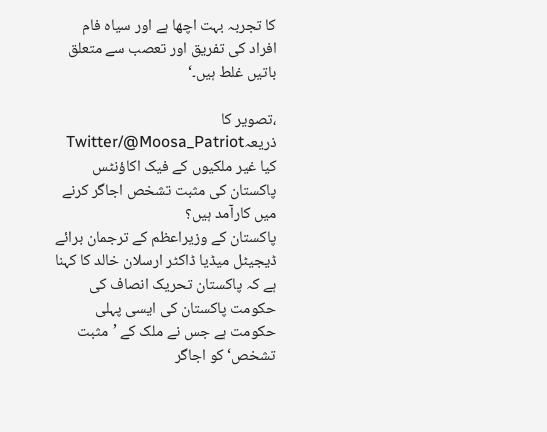کا تجربہ بہت اچھا ہے اور سیاہ فام افراد کی تفریق اور تعصب سے متعلق باتیں غلط ہیں۔‘

،تصویر کا ذریعہTwitter/@Moosa_Patriot
کیا غیر ملکیوں کے فیک اکاؤنٹس پاکستان کی مثبت تشخص اجاگر کرنے میں کارآمد ہیں؟
پاکستان کے وزیراعظم کے ترجمان برائے ڈیجیٹل میڈیا ڈاکٹر ارسلان خالد کا کہنا ہے کہ پاکستان تحریک انصاف کی حکومت پاکستان کی ایسی پہلی حکومت ہے جس نے ملک کے ’مثبت تشخص‘ کو اجاگر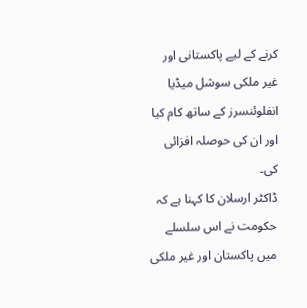کرنے کے لیے پاکستانی اور غیر ملکی سوشل میڈیا انفلوئنسرز کے ساتھ کام کیا اور ان کی حوصلہ افزائی کی۔
ڈاکٹر ارسلان کا کہنا ہے کہ حکومت نے اس سلسلے میں پاکستان اور غیر ملکی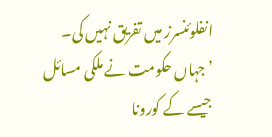انفلوئنسرز میں تفریق نہیں کی۔
’جہاں حکومت نے ملکی مسائل جیسے کے کورونا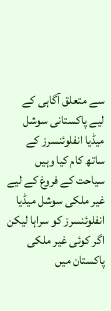سے متعلق آگاہی کے لیے پاکستانی سوشل میڈیا انفلوئنسرز کے ساتھ کام کیا وہیں سیاحت کے فروغ کے لیے غیر ملکی سوشل میڈیا انفلوئنسرز کو سراہا لیکن اگر کوئی غیر ملکی پاکستان میں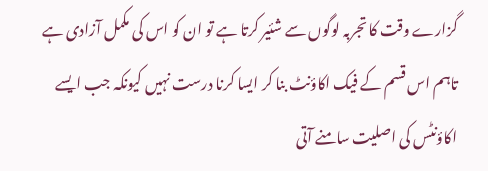گزارے وقت کا تجربہ لوگوں سے شئیر کرتا ہے تو ان کو اس کی مکمل آزادی ہے تاہم اس قسم کے فیک اکاؤنٹ بنا کر ایسا کرنا درست نہیں کیونکہ جب ایسے اکاؤنٹس کی اصلیت سامنے آتی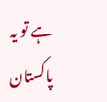ہے تو یہ پاکستان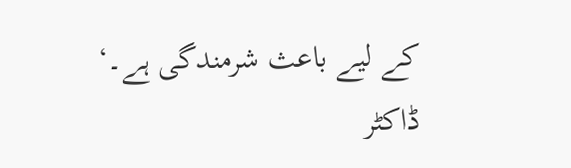کے لیے باعث شرمندگی ہے۔‘
ڈاکٹر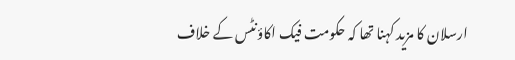ارسلان کا مزید کہنا تھا کہ حکومت فیک اکاؤنٹس کے خلاف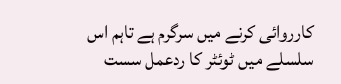کارروائی کرنے میں سرگرم ہے تاہم اس سلسلے میں ٹوئٹر کا ردعمل سست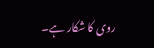روی کا شکار ہے۔